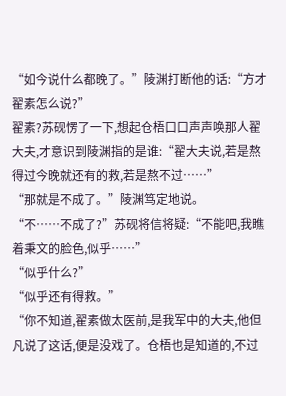“如今说什么都晚了。”陵渊打断他的话:“方才翟素怎么说?”
翟素?苏砚愣了一下,想起仓梧口口声声唤那人翟大夫,才意识到陵渊指的是谁:“翟大夫说,若是熬得过今晚就还有的救,若是熬不过……”
“那就是不成了。”陵渊笃定地说。
“不……不成了?”苏砚将信将疑:“不能吧,我瞧着秉文的脸色,似乎……”
“似乎什么?”
“似乎还有得救。”
“你不知道,翟素做太医前,是我军中的大夫,他但凡说了这话,便是没戏了。仓梧也是知道的,不过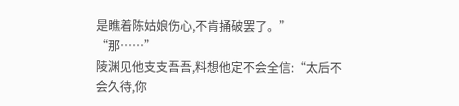是瞧着陈姑娘伤心,不肯捅破罢了。”
“那……”
陵渊见他支支吾吾,料想他定不会全信:“太后不会久待,你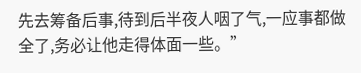先去筹备后事,待到后半夜人咽了气,一应事都做全了,务必让他走得体面一些。”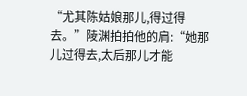“尤其陈姑娘那儿,得过得去。”陵渊拍拍他的肩:“她那儿过得去,太后那儿才能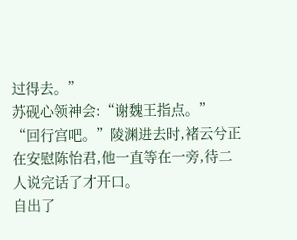过得去。”
苏砚心领神会:“谢魏王指点。”
“回行宫吧。”陵渊进去时,褚云兮正在安慰陈怡君,他一直等在一旁,待二人说完话了才开口。
自出了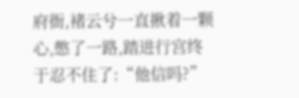府衙,褚云兮一直揪着一颗心,憋了一路,踏进行宫终于忍不住了:“他信吗?”